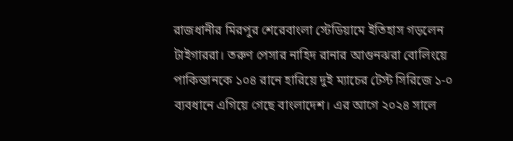রাজধানীর মিরপুর শেরেবাংলা স্টেডিয়ামে ইতিহাস গড়লেন টাইগাররা। তরুণ পেসার নাহিদ রানার আগুনঝরা বোলিংয়ে পাকিস্তানকে ১০৪ রানে হারিয়ে দুই ম্যাচের টেস্ট সিরিজে ১-০ ব্যবধানে এগিয়ে গেছে বাংলাদেশ। এর আগে ২০২৪ সালে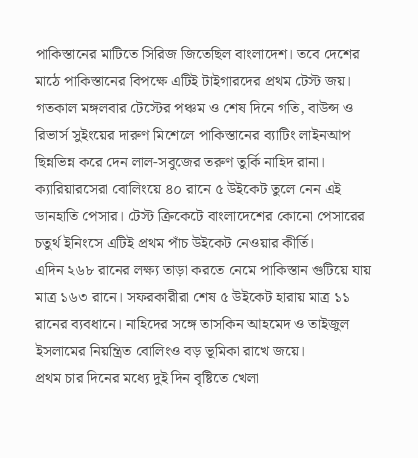পাকিস্তানের মাটিতে সিরিজ জিতেছিল বাংলাদেশ। তবে দেশের মাঠে পাকিস্তানের বিপক্ষে এটিই টাইগারদের প্রথম টেস্ট জয়।
গতকাল মঙ্গলবার টেস্টের পঞ্চম ও শেষ দিনে গতি, বাউন্স ও রিভার্স সুইংয়ের দারুণ মিশেলে পাকিস্তানের ব্যাটিং লাইনআপ ছিন্নভিন্ন করে দেন লাল-সবুজের তরুণ তুর্কি নাহিদ রানা। ক্যারিয়ারসেরা বোলিংয়ে ৪০ রানে ৫ উইকেট তুলে নেন এই ডানহাতি পেসার। টেস্ট ক্রিকেটে বাংলাদেশের কোনো পেসারের চতুর্থ ইনিংসে এটিই প্রথম পাঁচ উইকেট নেওয়ার কীর্তি।
এদিন ২৬৮ রানের লক্ষ্য তাড়া করতে নেমে পাকিস্তান গুটিয়ে যায় মাত্র ১৬৩ রানে। সফরকারীরা শেষ ৫ উইকেট হারায় মাত্র ১১ রানের ব্যবধানে। নাহিদের সঙ্গে তাসকিন আহমেদ ও তাইজুল ইসলামের নিয়ন্ত্রিত বোলিংও বড় ভূমিকা রাখে জয়ে।
প্রথম চার দিনের মধ্যে দুই দিন বৃষ্টিতে খেলা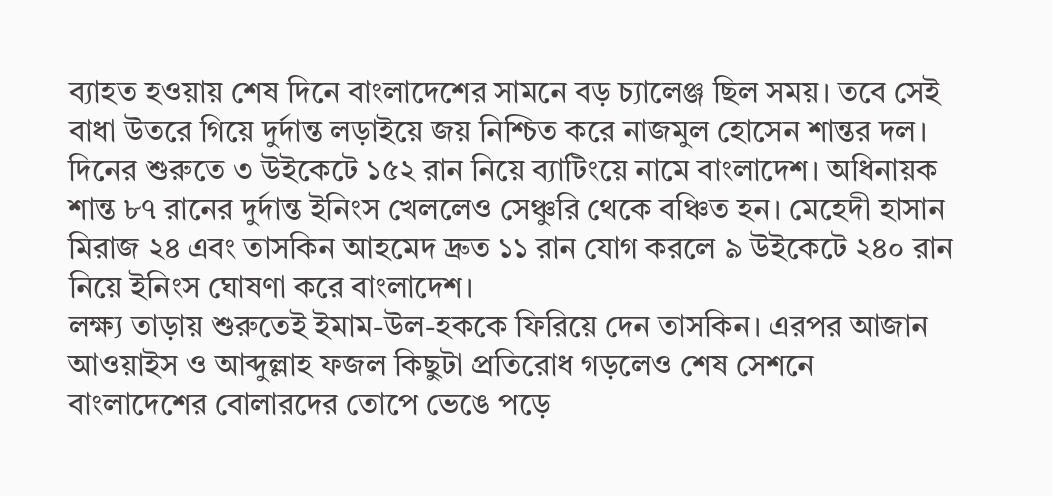ব্যাহত হওয়ায় শেষ দিনে বাংলাদেশের সামনে বড় চ্যালেঞ্জ ছিল সময়। তবে সেই বাধা উতরে গিয়ে দুর্দান্ত লড়াইয়ে জয় নিশ্চিত করে নাজমুল হোসেন শান্তর দল।
দিনের শুরুতে ৩ উইকেটে ১৫২ রান নিয়ে ব্যাটিংয়ে নামে বাংলাদেশ। অধিনায়ক শান্ত ৮৭ রানের দুর্দান্ত ইনিংস খেললেও সেঞ্চুরি থেকে বঞ্চিত হন। মেহেদী হাসান মিরাজ ২৪ এবং তাসকিন আহমেদ দ্রুত ১১ রান যোগ করলে ৯ উইকেটে ২৪০ রান নিয়ে ইনিংস ঘোষণা করে বাংলাদেশ।
লক্ষ্য তাড়ায় শুরুতেই ইমাম-উল-হককে ফিরিয়ে দেন তাসকিন। এরপর আজান আওয়াইস ও আব্দুল্লাহ ফজল কিছুটা প্রতিরোধ গড়লেও শেষ সেশনে বাংলাদেশের বোলারদের তোপে ভেঙে পড়ে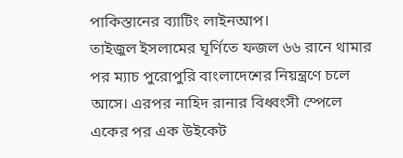পাকিস্তানের ব্যাটিং লাইনআপ।
তাইজুল ইসলামের ঘূর্ণিতে ফজল ৬৬ রানে থামার পর ম্যাচ পুরোপুরি বাংলাদেশের নিয়ন্ত্রণে চলে আসে। এরপর নাহিদ রানার বিধ্বংসী স্পেলে একের পর এক উইকেট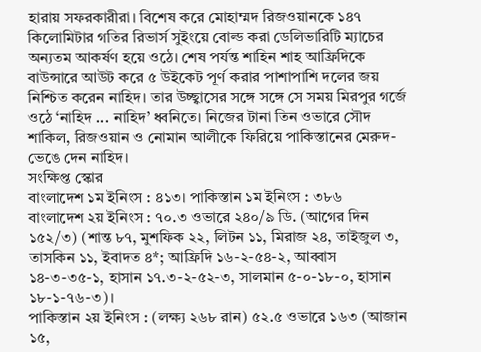হারায় সফরকারীরা। বিশেষ করে মোহাম্মদ রিজওয়ানকে ১৪৭ কিলোমিটার গতির রিভার্স সুইংয়ে বোল্ড করা ডেলিভারিটি ম্যাচের অন্যতম আকর্ষণ হয়ে ওঠে। শেষ পর্যন্ত শাহিন শাহ আফ্রিদিকে বাউন্সারে আউট করে ৫ উইকেট পূর্ণ করার পাশাপাশি দলের জয় নিশ্চিত করেন নাহিদ। তার উচ্ছ্বাসের সঙ্গে সঙ্গে সে সময় মিরপুর গর্জে ওঠে ‘নাহিদ ... নাহিদ’ ধ্বনিতে। নিজের টানা তিন ওভারে সৌদ শাকিল, রিজওয়ান ও নোমান আলীকে ফিরিয়ে পাকিস্তানের মেরুদ- ভেঙে দেন নাহিদ।
সংক্ষিপ্ত স্কোর
বাংলাদেশ ১ম ইনিংস : ৪১৩। পাকিস্তান ১ম ইনিংস : ৩৮৬
বাংলাদেশ ২য় ইনিংস : ৭০.৩ ওভারে ২৪০/৯ ডি. (আগের দিন ১৫২/৩) (শান্ত ৮৭, মুশফিক ২২, লিটন ১১, মিরাজ ২৪, তাইজুল ৩, তাসকিন ১১, ইবাদত ৪*; আফ্রিদি ১৬-২-৫৪-২, আব্বাস ১৪-৩-৩৫-১, হাসান ১৭.৩-২-৫২-৩, সালমান ৫-০-১৮-০, হাসান ১৮-১-৭৬-৩)।
পাকিস্তান ২য় ইনিংস : (লক্ষ্য ২৬৮ রান) ৫২.৫ ওভারে ১৬৩ (আজান ১৫,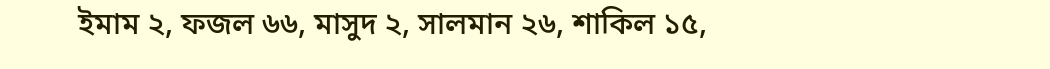ইমাম ২, ফজল ৬৬, মাসুদ ২, সালমান ২৬, শাকিল ১৫,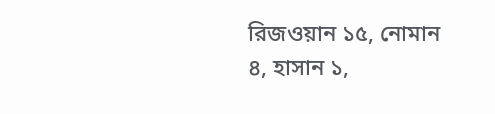রিজওয়ান ১৫, নোমান ৪, হাসান ১,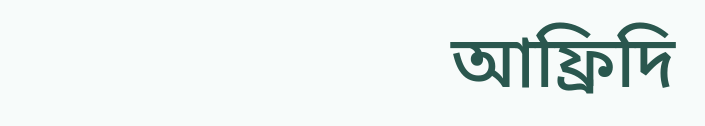আফ্রিদি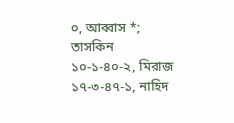০, আব্বাস *; তাসকিন ১০-১-৪০-২, মিরাজ ১৭-৩-৪৭-১, নাহিদ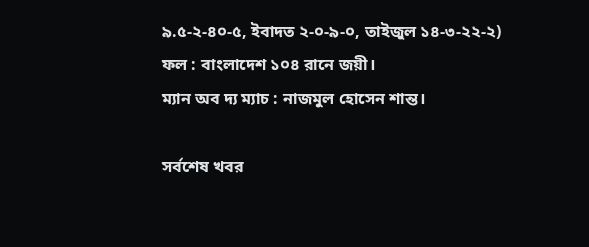৯.৫-২-৪০-৫, ইবাদত ২-০-৯-০, তাইজুল ১৪-৩-২২-২)
ফল : বাংলাদেশ ১০৪ রানে জয়ী।
ম্যান অব দ্য ম্যাচ : নাজমুল হোসেন শান্ত।

সর্বশেষ খবর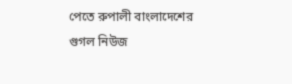পেতে রুপালী বাংলাদেশের গুগল নিউজ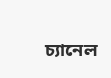চ্যানেল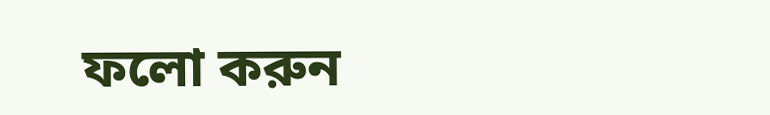ফলো করুন